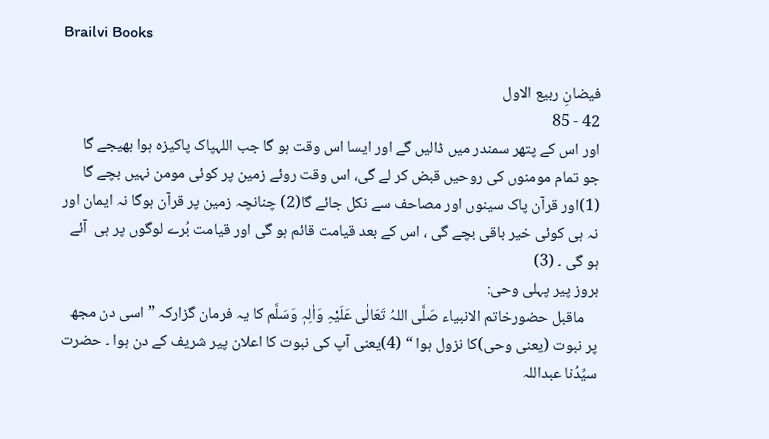Brailvi Books

فیضانِ ربیع الاول
42 - 85
اور اس کے پتھر سمندر میں ڈالیں گے اور ایسا اس وقت ہو گا جب اللہپاک پاکیزہ ہوا بھیجے گا جو تمام مومنوں کی روحیں قبض کر لے گی، اس وقت روئے زمین پر کوئی مومن نہیں بچے گا (1)اور قرآن پاک سینوں اور مصاحف سے نکل جائے گا(2) چنانچہ زمین پر قرآن ہوگا نہ ایمان اور نہ ہی کوئی خیر باقی بچے گی ، اس کے بعد قیامت قائم ہو گی اور قیامت بُرے لوگوں پر ہی  آئے ہو گی ۔ (3)
بروز پیر پہلی وحی:
    ماقبل حضورخاتم الانبیاء صَلَّی اللہُ تَعَالٰی عَلَیْہِ وَاٰلِہٖ وَسَلَّم کا یہ فرمان گزارکہ ” اسی دن مجھ پر نبوت (یعنی وحی)کا نزول ہوا “ (4)یعنی آپ کی نبوت کا اعلان پیر شریف کے دن ہوا ۔ حضرت سیِّدُنا عبداللہ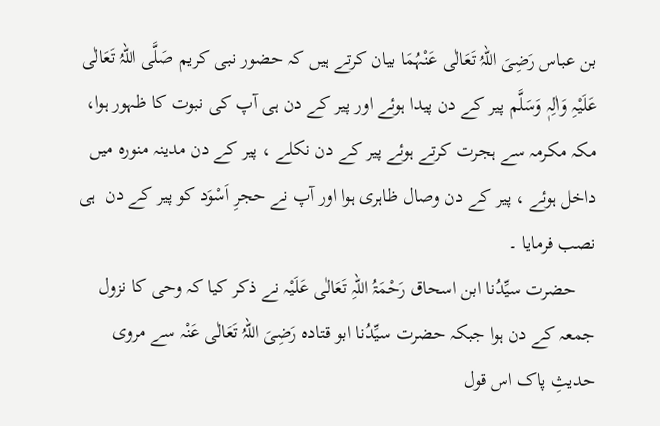بن عباس رَضِیَ اللہُ تَعَالٰی عَنْہُمَا بیان کرتے ہیں کہ حضور نبی کریم صَلَّی اللہُ تَعَالٰی عَلَیْہِ وَاٰلِہٖ وَسَلَّم پیر کے دن پیدا ہوئے اور پیر کے دن ہی آپ کی نبوت کا ظہور ہوا، مکہ مکرمہ سے ہجرت کرتے ہوئے پیر کے دن نکلے ، پیر کے دن مدینہ منورہ میں داخل ہوئے ، پیر کے دن وصال ظاہری ہوا اور آپ نے حجرِ اَسْوَد کو پیر کے دن  ہی نصب فرمایا ۔
    حضرت سیِّدُنا ابن اسحاق رَحْمَۃُ اللہِ تَعَالٰی عَلَیْہ نے ذکر کیا کہ وحی کا نزول جمعہ کے دن ہوا جبکہ حضرت سیِّدُنا ابو قتادہ رَضِیَ اللہُ تَعَالٰی عَنْہ سے مروی حدیثِ پاک اس قول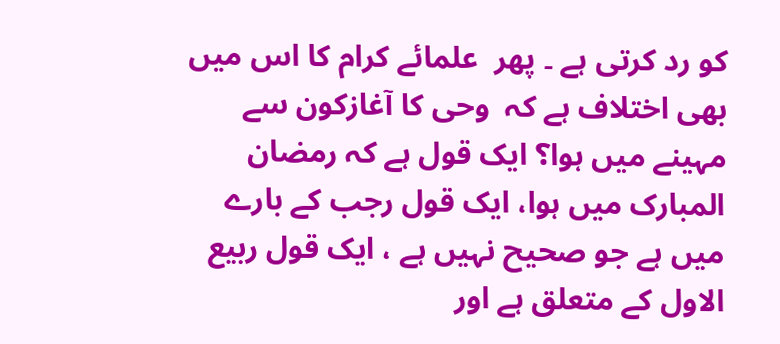کو رد کرتی ہے ۔ پھر  علمائے کرام کا اس میں بھی اختلاف ہے کہ  وحی کا آغازکون سے مہینے میں ہوا؟ ایک قول ہے کہ رمضان المبارک میں ہوا، ایک قول رجب کے بارے میں ہے جو صحیح نہیں ہے ، ایک قول ربیع الاول کے متعلق ہے اور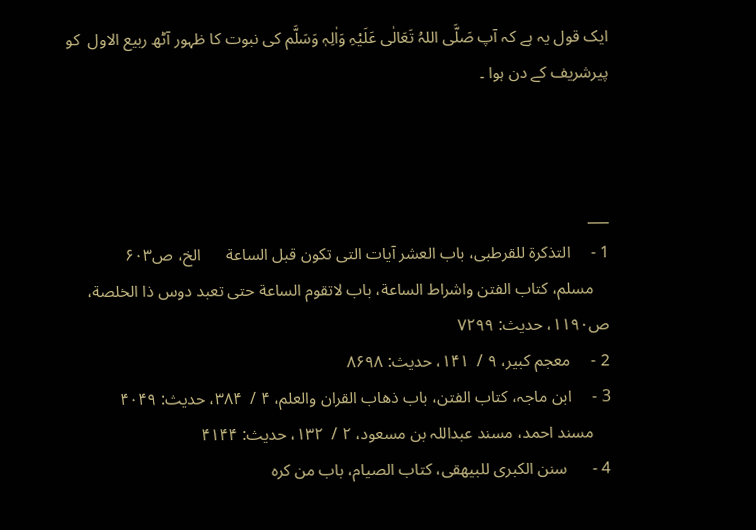ایک قول یہ ہے کہ آپ صَلَّی اللہُ تَعَالٰی عَلَیْہِ وَاٰلِہٖ وَسَلَّم کی نبوت کا ظہور آٹھ ربیع الاول  کو پیرشریف کے دن ہوا ۔



___
1 -     التذکرة للقرطبی، باب العشر آیات التی تکون قبل الساعة      الخ، ص۶۰۳
    مسلم، کتاب الفتن واشراط الساعة، باب لاتقوم الساعة حتی تعبد دوس ذا الخلصة، ص۱۱۹۰، حدیث: ۷۲۹۹
2 -     معجم کبیر، ۹ /  ۱۴۱، حدیث: ۸۶۹۸
3 -     ابن ماجہ، کتاب الفتن، باب ذھاب القران والعلم، ۴ /  ۳۸۴، حدیث: ۴۰۴۹
    مسند احمد، مسند عبداللہ بن مسعود، ۲ /  ۱۳۲، حدیث: ۴۱۴۴
4 -      سنن الکبری للبیھقی، کتاب الصیام، باب من کرہ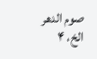صوم الدھر      الخ، ۴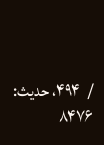/  ۴۹۴، حدیث: ۸۴۷۶